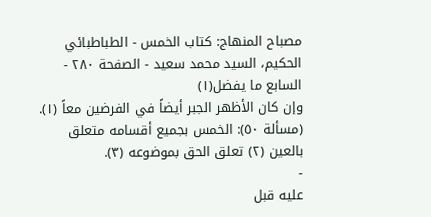مصباح المنهاج: كتاب الخمس - الطباطبائي الحكيم، السيد محمد سعيد - الصفحة ٢٨٠ - السابع ما يفضل(١)
وإن كان الأظهر الجبر أيضاً في الفرضين معاً (١).
(مسألة ٥٠): الخمس بجميع أقسامه متعلق بالعين (٢) تعلق الحق بموضوعه (٣).
-
عليه قبل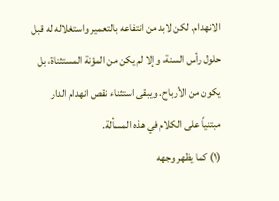الانهدام. لكن لابد من انتفاعه بالتعمير واستغلاله له قبل حلول رأس السنة، وإلا لم يكن من المؤنة المستثناة، بل يكون من الأرباح. ويبقى استثناء نقص انهدام الدار مبتنياً على الكلام في هذه المسألة.
(١) كما يظهر وجهه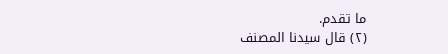ما تقدم.
(٢) قال سيدنا المصنف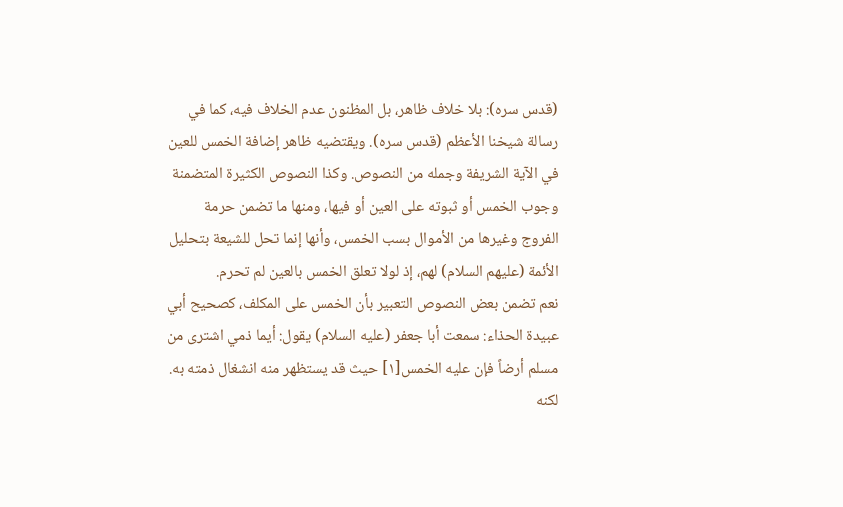(قدس سره): بلا خلاف ظاهر، بل المظنون عدم الخلاف فيه، كما في رسالة شيخنا الأعظم (قدس سره). ويقتضيه ظاهر إضافة الخمس للعين في الآية الشريفة وجمله من النصوص. وكذا النصوص الكثيرة المتضمنة وجوب الخمس أو ثبوته على العين أو فيها، ومنها ما تضمن حرمة الفروج وغيرها من الأموال بسب الخمس، وأنها إنما تحل للشيعة بتحليل الأئمة (عليهم السلام) لهم، إذ لولا تعلق الخمس بالعين لم تحرم.
نعم تضمن بعض النصوص التعبير بأن الخمس على المكلف، كصحيح أبي عبيدة الحذاء: سمعت أبا جعفر (عليه السلام) يقول: أيما ذمي اشترى من مسلم أرضاً فإن عليه الخمس[١] حيث قد يستظهر منه انشغال ذمته به.
لكنه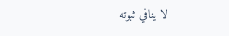لا ينافي ثبوته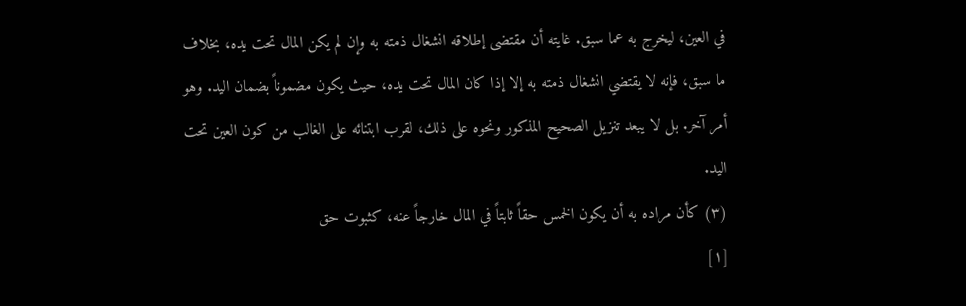في العين، ليخرج به عما سبق. غايته أن مقتضى إطلاقه انشغال ذمته به وإن لم يكن المال تحت يده، بخلاف ما سبق، فإنه لا يقتضي انشغال ذمته به إلا إذا كان المال تحت يده، حيث يكون مضموناً بضمان اليد. وهو أمر آخر. بل لا يبعد تنزيل الصحيح المذكور ونحوه على ذلك، لقرب ابتنائه على الغالب من كون العين تحت اليد.
(٣) كأن مراده به أن يكون الخمس حقاً ثابتاً في المال خارجاً عنه، كثبوت حق
[١]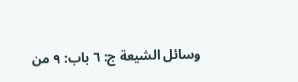وسائل الشيعة ج: ٦ باب: ٩ من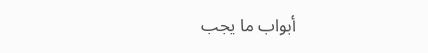أبواب ما يجب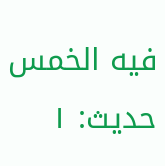فيه الخمس حديث: ١